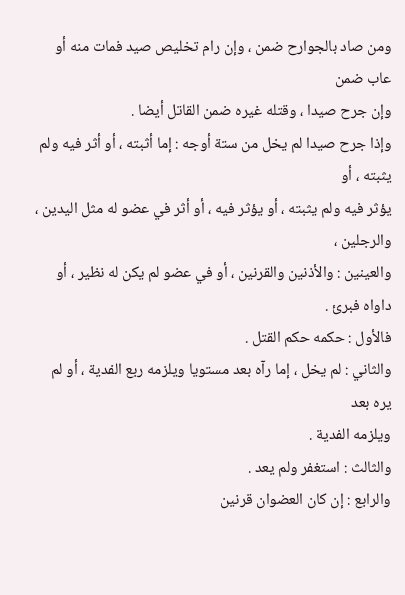ومن صاد بالجوارح ضمن ، وإن رام تخليص صيد فمات منه أو عاب ضمن
وإن جرح صيدا ، وقتله غيره ضمن القاتل أيضا .
وإذا جرح صيدا لم يخل من ستة أوجه : إما أثبته ، أو أثر فيه ولم يثبته ، أو
يؤثر فيه ولم يثبته ، أو يؤثر فيه ، أو أثر في عضو له مثل اليدين ، والرجلين ،
والعينين : والأذنين والقرنين ، أو في عضو لم يكن له نظير ، أو داواه فبرئ .
فالأول : حكمه حكم القتل .
والثاني : لم يخل ، إما رآه بعد مستويا ويلزمه ربع الفدية ، أو لم يره بعد
ويلزمه الفدية .
والثالث : استغفر ولم يعد .
والرابع : إن كان العضوان قرنين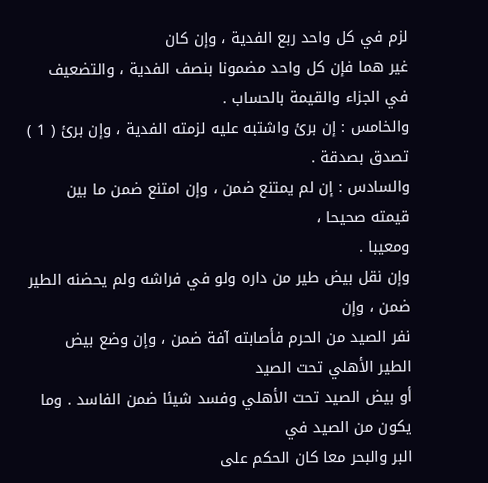لزم في كل واحد ربع الفدية ، وإن كان
غير هما فإن كل واحد مضمونا بنصف الفدية ، والتضعيف في الجزاء والقيمة بالحساب .
والخامس : إن برئ واشتبه عليه لزمته الفدية ، وإن برئ ( 1 ) تصدق بصدقة .
والسادس : إن لم يمتنع ضمن ، وإن امتنع ضمن ما بين قيمته صحيحا ،
ومعيبا .
وإن نقل بيض طير من داره ولو في فراشه ولم يحضنه الطير ضمن ، وإن
نفر الصيد من الحرم فأصابته آفة ضمن ، وإن وضع بيض الطير الأهلي تحت الصيد
أو بيض الصيد تحت الأهلي وفسد شيئا ضمن الفاسد . وما يكون من الصيد في
البر والبحر معا كان الحكم على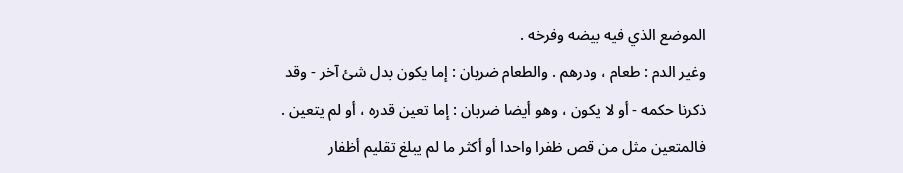الموضع الذي فيه بيضه وفرخه .
وغير الدم : طعام ، ودرهم . والطعام ضربان : إما يكون بدل شئ آخر - وقد
ذكرنا حكمه - أو لا يكون ، وهو أيضا ضربان : إما تعين قدره ، أو لم يتعين .
فالمتعين مثل من قص ظفرا واحدا أو أكثر ما لم يبلغ تقليم أظفار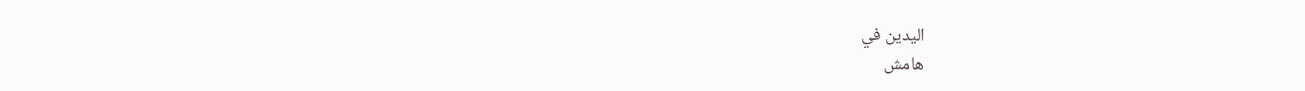اليدين في
هامش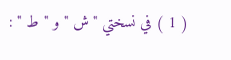( 1 ) في نسختي " ش " و " ط " :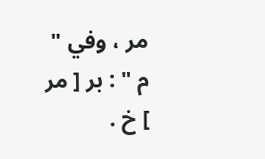مر ، وفي " م " : بر [ مر ] خ .